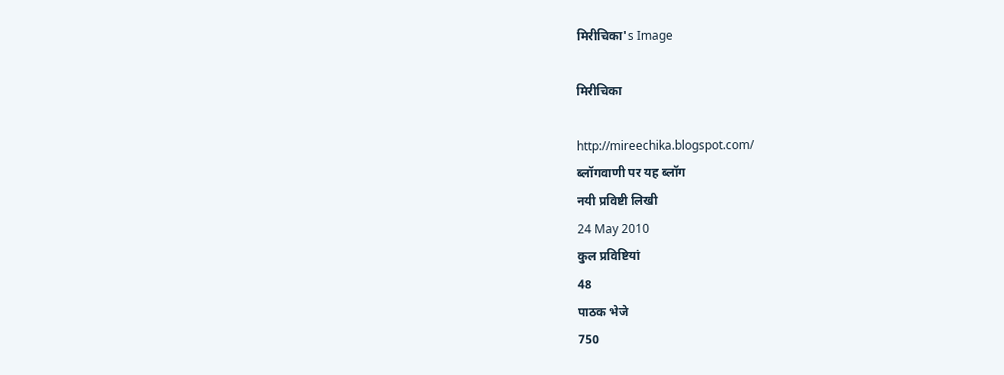मिरीचिका's Image

मिरीचिका

http://mireechika.blogspot.com/
ब्लॉगवाणी पर यह ब्लॉग
नयी प्रविष्टी लिखी
24 May 2010
कुल प्रविष्टियां
48
पाठक भेजे
750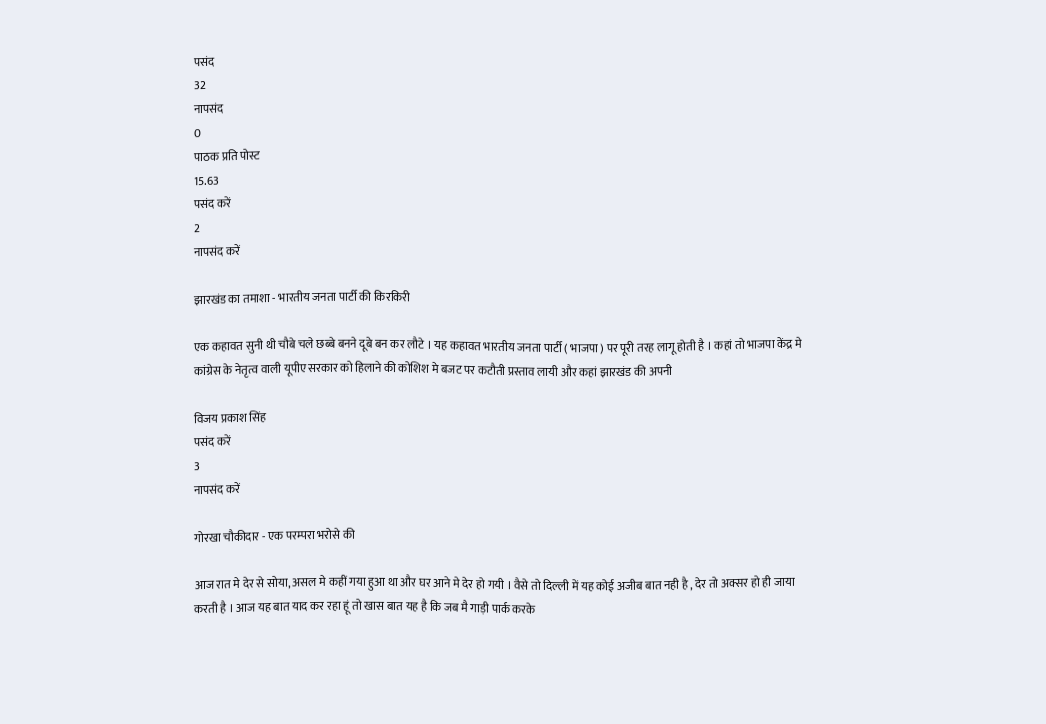पसंद
32
नापसंद
0
पाठक प्रति पोस्ट
15.63
पसंद करें
2
नापसंद करें

झारखंड का तमाशा - भारतीय जनता पार्टी की किरकिरी

एक कहावत सुनी थी चौबे चले छब्बे बनने दूबे बन कर लौटे । यह कहावत भारतीय जनता पार्टी ( भाजपा ) पर पूरी तरह लागू होती है । कहां तो भाजपा केंद्र मे कांग्रेस के नेतृत्व वाली यूपीए सरकार को हिलाने की कोशिश मे बजट पर कटौती प्रस्ताव लायी और कहां झारखंड की अपनी

विजय प्रकाश सिंह
पसंद करें
3
नापसंद करें

गोरखा चौकीदार - एक परम्परा भरोसे की

आज रात मे देर से सोया, असल मे कहीं गया हुआ था और घर आने मे देर हो गयी । वैसे तो दिल्ली में यह कोई अजीब बात नही है , देर तो अक्सर हो ही जाया करती है । आज यह बात याद कर रहा हूं तो खास बात यह है कि जब मै गाड़ी पार्क करके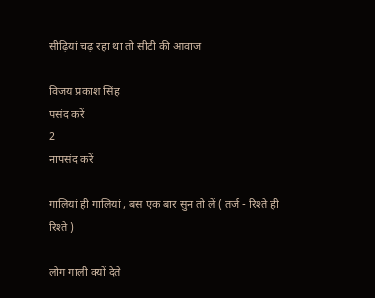सीढ़ियां चढ़ रहा था तो सीटी की आवाज

विजय प्रकाश सिंह
पसंद करें
2
नापसंद करें

गालियां ही गालियां , बस एक बार सुन तो लें ( तर्ज - रिश्ते ही रिश्ते )

लोग गाली क्यों देते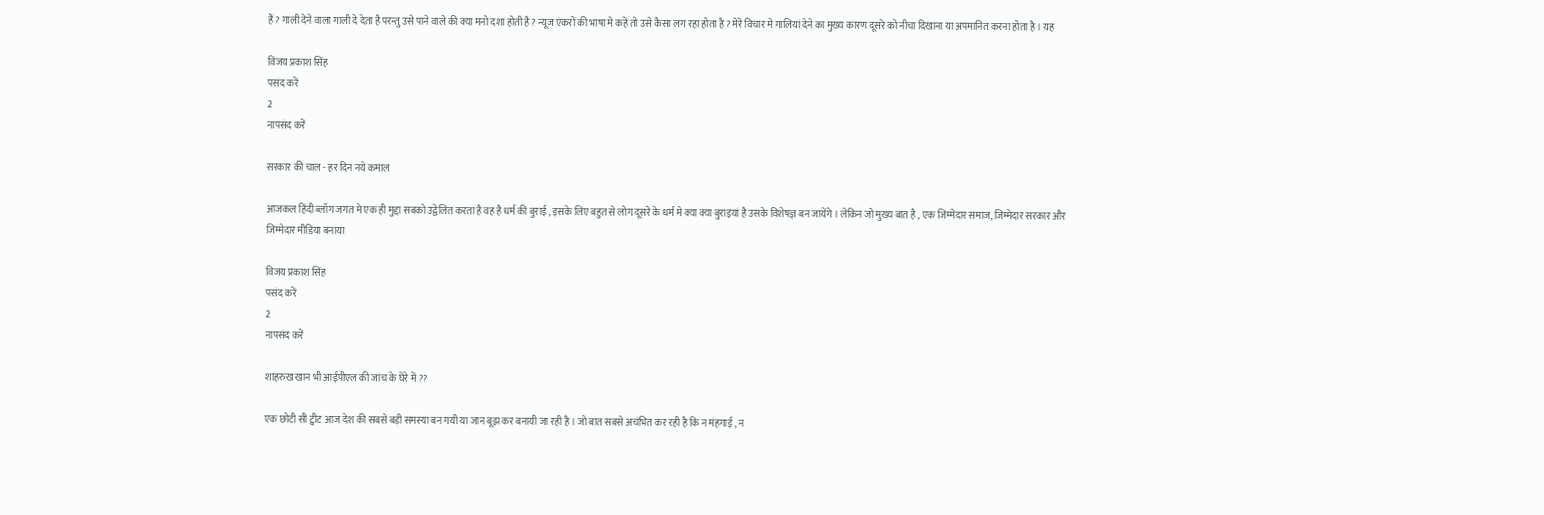हैं ? गाली देने वाला गाली दे देता है परन्तु उसे पाने वाले की क्या मनो दशा होती है ? न्यूज एंकरों की भाषा मे कहें तो उसे कैसा लग रहा होता है ? मेरे विचार मे गालियां देने का मुख्य कारण दूसरे को नीचा दिखाना या अपमानित करना होता है । यह

विजय प्रकाश सिंह
पसंद करें
2
नापसंद करें

सरकार की चाल - हर दिन नये कमाल

आजकल हिंदी ब्लॉग जगत मे एक ही मुद्दा सबको उद्वेलित करता है वह है धर्म की बुराई , इसके लिए बहुत से लोग दूसरे के धर्म मे क्या क्या बुराइयां है उसके विशेषज्ञ बन जायेंगे । लेकिन जो मुख्य बात है , एक जिम्मेदार समाज, जिम्मेदार सरकार और जिम्मेदार मीडिया बनाया

विजय प्रकाश सिंह
पसंद करें
2
नापसंद करें

शाहरुख खान भी आईपीएल की जांच के घेरे में ??

एक छोटी सी ट्वीट आज देश की सबसे बड़ी समस्या बन गयी या जान बूझ कर बनायी जा रही है । जो बात सबसे अचंभित कर रही है कि न मंहगाई , न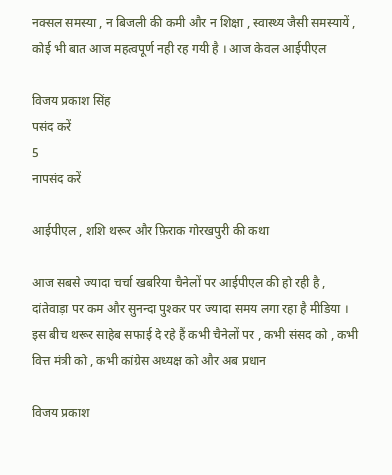नक्सल समस्या , न बिजली की कमी और न शिक्षा , स्वास्थ्य जैसी समस्यायें , कोई भी बात आज महत्वपूर्ण नही रह गयी है । आज केवल आईपीएल

विजय प्रकाश सिंह
पसंद करें
5
नापसंद करें

आईपीएल , शशि थरूर और फ़िराक गोरखपुरी की कथा

आज सबसे ज्यादा चर्चा खबरिया चैनेलों पर आईपीएल की हो रही है , दांतेवाड़ा पर कम और सुनन्दा पुश्कर पर ज्यादा समय लगा रहा है मीडिया । इस बीच थरूर साहेब सफाई दे रहे हैं कभी चैनेलों पर , कभी संसद को , कभी वित्त मंत्री को , कभी कांग्रेस अध्यक्ष को और अब प्रधान

विजय प्रकाश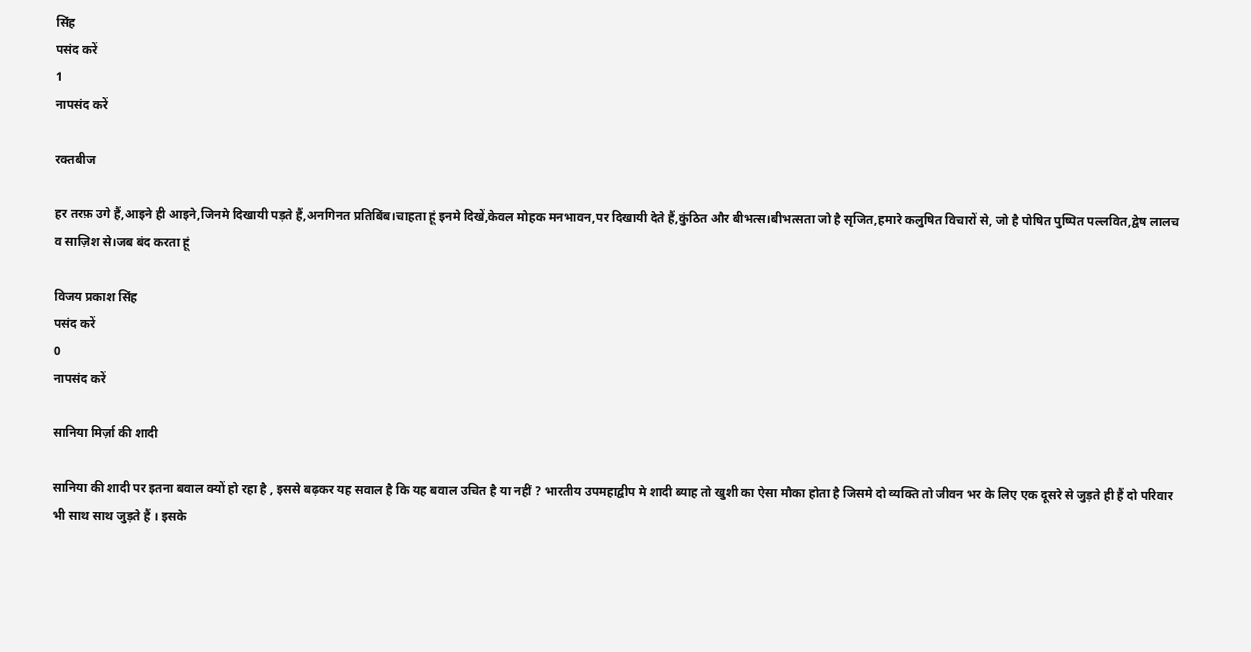सिंह
पसंद करें
1
नापसंद करें

रक्तबीज

हर तरफ़ उगे हैं,आइने ही आइने,जिनमे दिखायी पड़ते हैं,अनगिनत प्रतिबिंब।चाहता हूं इनमे दिखें,केवल मोहक मनभावन,पर दिखायी देते हैं,कुंठित और बीभत्स।बीभत्सता जो है सृजित,हमारे कलुषित विचारों से, जो है पोषित पुष्पित पल्लवित,द्वेष लालच व साज़िश से।जब बंद करता हूं

विजय प्रकाश सिंह
पसंद करें
0
नापसंद करें

सानिया मिर्ज़ा की शादी

सानिया की शादी पर इतना बवाल क्यों हो रहा है , इससे बढ़कर यह सवाल है कि यह बवाल उचित है या नहीं ? भारतीय उपमहाद्वीप मे शादी ब्याह तो खुशी का ऐसा मौका होता है जिसमे दो व्यक्ति तो जीवन भर के लिए एक दूसरे से जुड़ते ही हैं दो परिवार भी साथ साथ जुड़ते हैं । इसके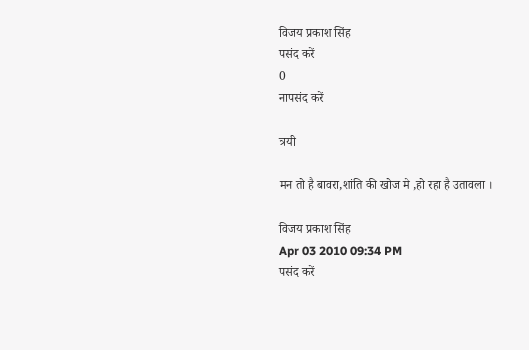विजय प्रकाश सिंह
पसंद करें
0
नापसंद करें

त्रयी

मन तो है बावरा,शांति की खोज मे ,हो रहा है उतावला ।

विजय प्रकाश सिंह
Apr 03 2010 09:34 PM
पसंद करें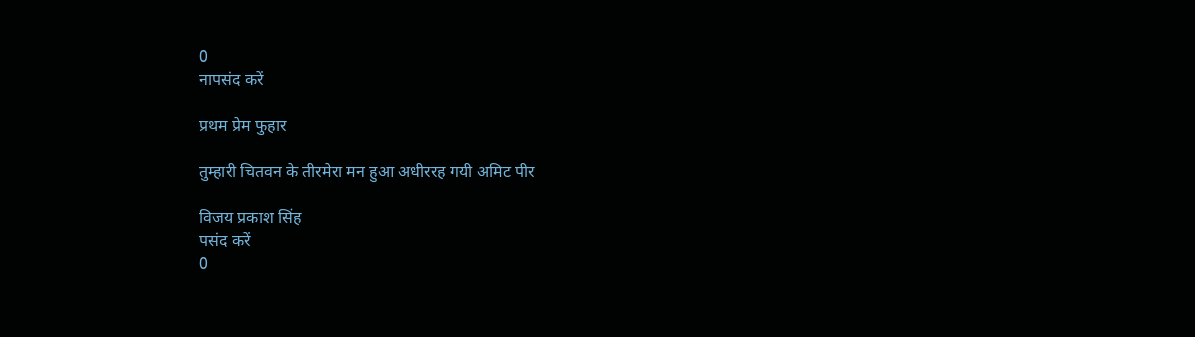0
नापसंद करें

प्रथम प्रेम फुहार

तुम्हारी चितवन के तीरमेरा मन हुआ अधीररह गयी अमिट पीर

विजय प्रकाश सिंह
पसंद करें
0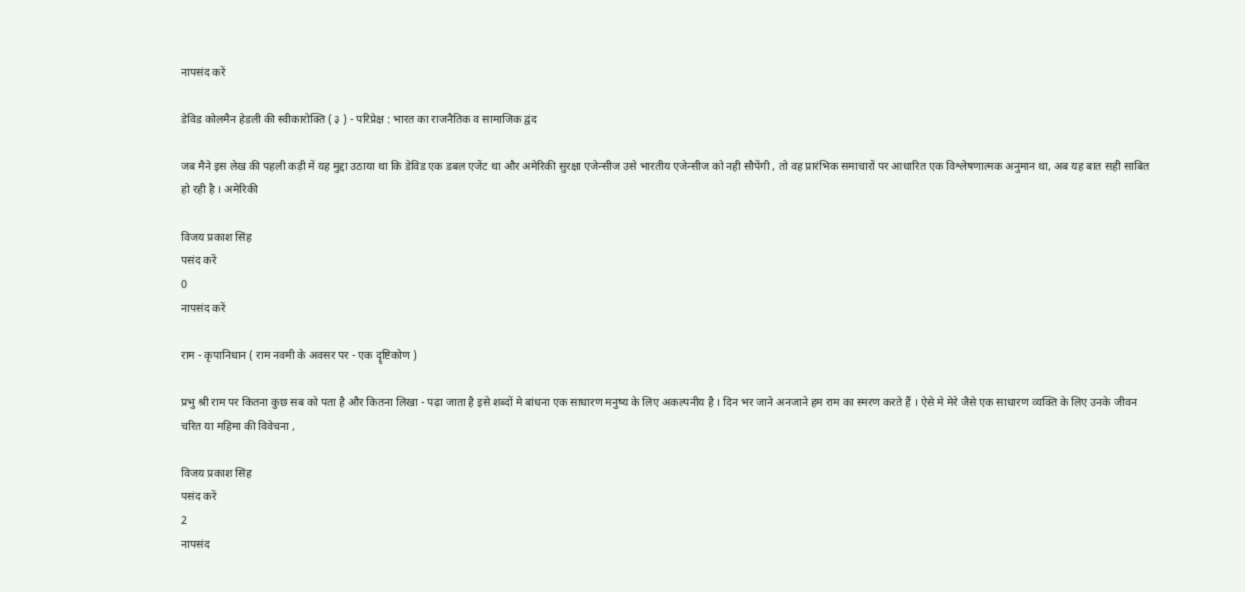नापसंद करें

डेविड कोलमैन हेडली की स्वीकारोक्ति ( ३ ) - परिप्रेक्ष : भारत का राजनैतिक व सामाजिक द्वंद

जब मैने इस लेख की पहली कड़ी में यह मुद्दा उठाया था कि डेविड एक डबल एजेंट था और अमेरिकी सुरक्षा एजेन्सीज उसे भारतीय एजेन्सीज को नही सौपेंगी , तो वह प्रारंभिक समाचारों पर आधारित एक विश्लेषणात्मक अनुमान था, अब यह बात सही साबित हो रही है । अमेरिकी

विजय प्रकाश सिंह
पसंद करें
0
नापसंद करें

राम - कृपानिधान ( राम नवमी के अवसर पर - एक दॄष्टिकोण )

प्रभु श्री राम पर कितना कुछ सब को पता है और कितना लिखा - पढ़ा जाता है इसे शब्दों मे बांधना एक साधारण मनुष्य के लिए अकल्पनीय है । दिन भर जाने अनजाने हम राम का स्मरण करते हैं । ऐसे मे मेरे जैसे एक साधारण व्यक्ति के लिए उनके जीवन चरित या महिमा की विवेचना ,

विजय प्रकाश सिंह
पसंद करें
2
नापसंद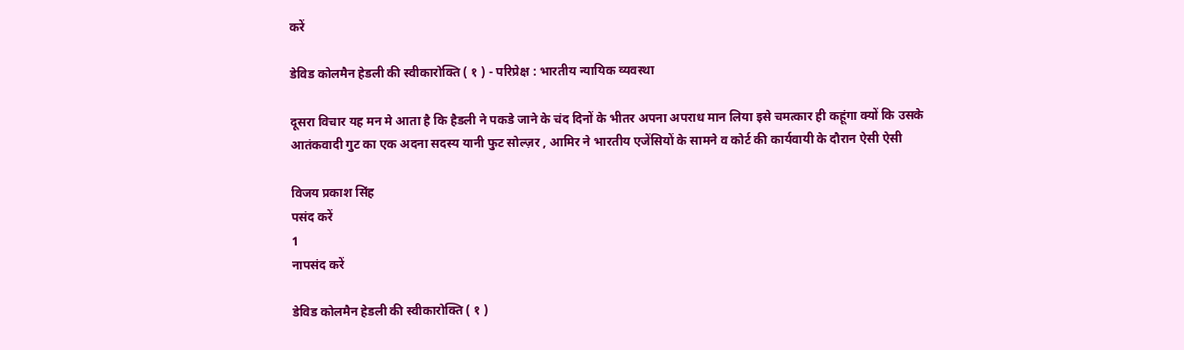करें

डेविड कोलमैन हेडली की स्वीकारोक्ति ( १ ) - परिप्रेक्ष : भारतीय न्यायिक व्यवस्था

दूसरा विचार यह मन मे आता है कि हैडली ने पकडे जाने के चंद दिनों के भीतर अपना अपराध मान लिया इसे चमत्कार ही कहूंगा क्यों कि उसके आतंकवादी गुट का एक अदना सदस्य यानी फुट सोल्ज़र , आमिर ने भारतीय एजेंसियों के सामने व कोर्ट की कार्यवायी के दौरान ऐसी ऐसी

विजय प्रकाश सिंह
पसंद करें
1
नापसंद करें

डेविड कोलमैन हेडली की स्वीकारोक्ति ( १ )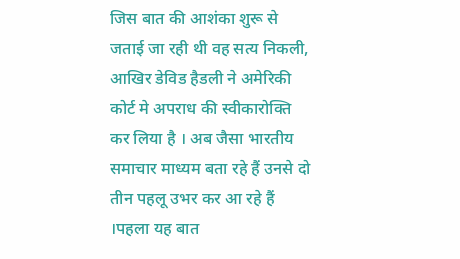जिस बात की आशंका शुरू से जताई जा रही थी वह सत्य निकली, आखिर डेविड हैडली ने अमेरिकी कोर्ट मे अपराध की स्वीकारोक्ति कर लिया है । अब जैसा भारतीय समाचार माध्यम बता रहे हैं उनसे दो तीन पहलू उभर कर आ रहे हैं ।पहला यह बात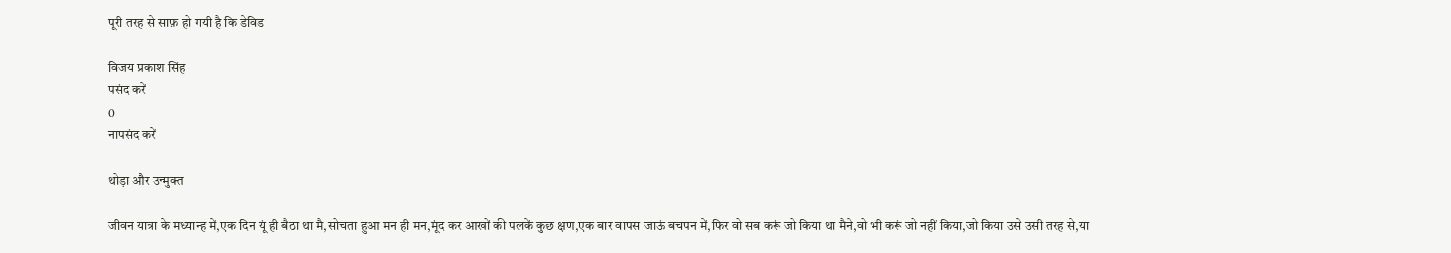पूरी तरह से साफ़ हो गयी है कि डेविड

विजय प्रकाश सिंह
पसंद करें
0
नापसंद करें

थोड़ा और उन्मुक्त

जीवन यात्रा के मध्यान्ह में,एक दिन यूं ही बैठा था मै,सोचता हुआ मन ही मन,मूंद कर आखों की पलकें कुछ क्षण,एक बार वापस जाऊं बचपन में,फिर वो सब करूं जो किया था मैने,वो भी करूं जो नहीं किया,जो किया उसे उसी तरह से,या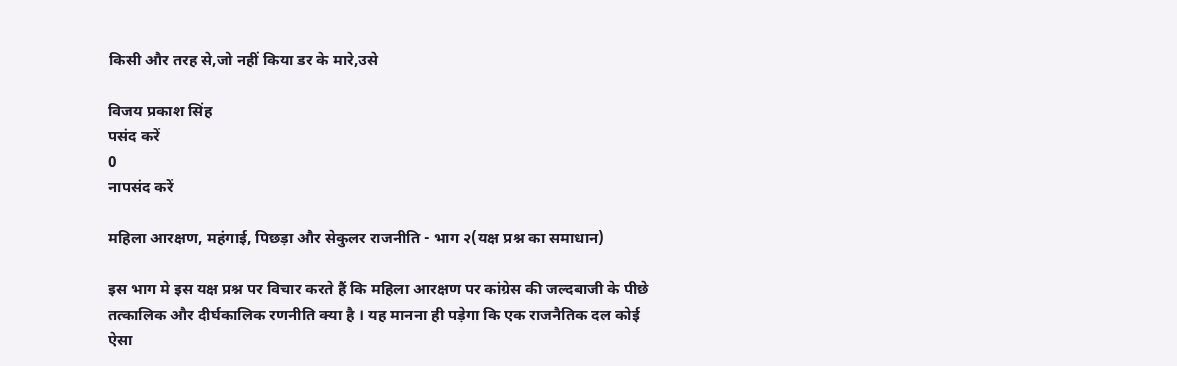किसी और तरह से,जो नहीं किया डर के मारे,उसे

विजय प्रकाश सिंह
पसंद करें
0
नापसंद करें

महिला आरक्षण, महंगाई, पिछड़ा और सेकुलर राजनीति - भाग २(यक्ष प्रश्न का समाधान)

इस भाग मे इस यक्ष प्रश्न पर विचार करते हैं कि महिला आरक्षण पर कांग्रेस की जल्दबाजी के पीछे तत्कालिक और दीर्घकालिक रणनीति क्या है । यह मानना ही पड़ेगा कि एक राजनैतिक दल कोई ऐसा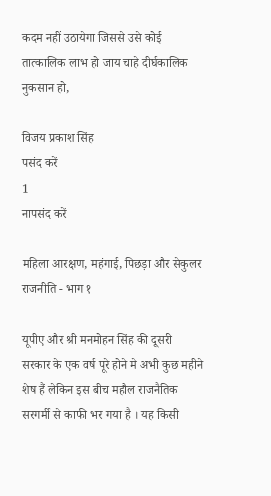कदम नहीं उठायेगा जिससे उसे कोई तात्कालिक लाभ हो जाय चाहे दीर्घकालिक नुकसान हो,

विजय प्रकाश सिंह
पसंद करें
1
नापसंद करें

महिला आरक्षण, महंगाई, पिछड़ा और सेकुलर राजनीति - भाग १

यूपीए और श्री मनमोहन सिंह की दूसरी सरकार के एक वर्ष पूरे होने मे अभी कुछ महीने शेष हैं लेकिन इस बीच महौल राजनैतिक सरगर्मी से काफी भर गया है । यह किसी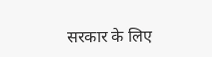सरकार के लिए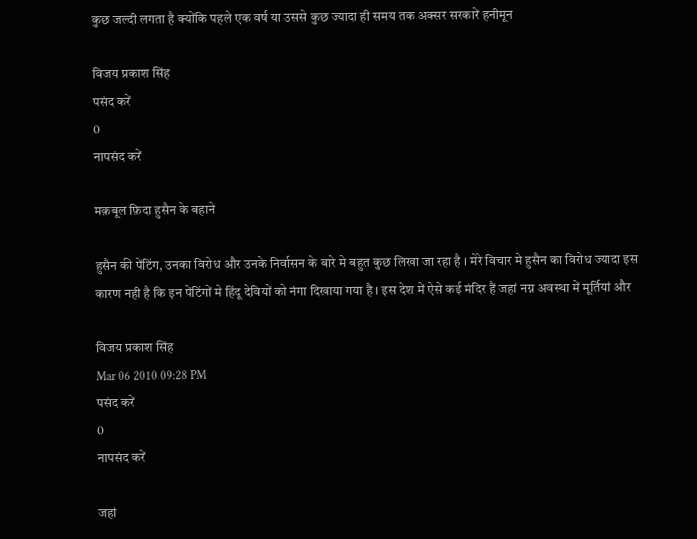कुछ जल्दी लगता है क्योंकि पहले एक वर्ष या उससे कुछ ज्यादा ही समय तक अक्सर सरकारें हनीमून

विजय प्रकाश सिंह
पसंद करें
0
नापसंद करें

मक़बूल फ़िदा हुसैन के बहाने

हुसैन की पेंटिंग, उनका विरोध और उनके निर्वासन के बारे मे बहुत कुछ लिखा जा रहा है । मेरे विचार मे हुसैन का विरोध ज्यादा इस कारण नही है कि इन पेंटिंगों मे हिंदू देवियों को नंगा दिखाया गया है । इस देश में ऐसे कई मंदिर हैं जहां नग्न अवस्था में मूर्तियां और

विजय प्रकाश सिंह
Mar 06 2010 09:28 PM
पसंद करें
0
नापसंद करें

जहां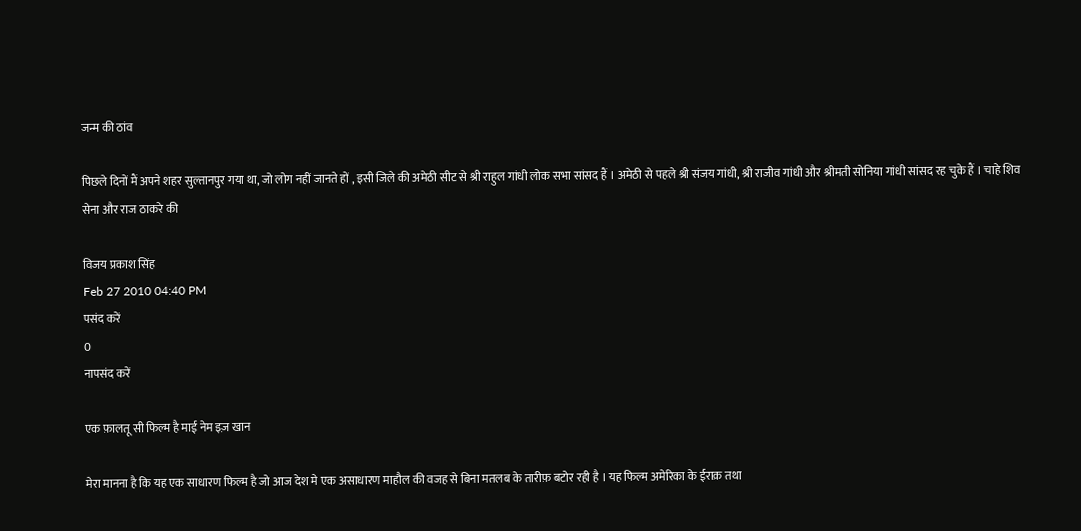जन्म की ठांव

पिछले दिनों मैं अपने शहर सुल्तानपुर गया था, जो लोग नहीं जानते हों , इसी जिले की अमेठी सीट से श्री राहुल गांधी लोक सभा सांसद हैं । अमेठी से पहले श्री संजय गांधी, श्री राजीव गांधी और श्रीमती सोनिया गांधी सांसद रह चुके हैं । चाहे शिव सेना और राज ठाकरे की

विजय प्रकाश सिंह
Feb 27 2010 04:40 PM
पसंद करें
0
नापसंद करें

एक फ़ालतू सी फिल्म है माई नेम इज़ खान

मेरा मानना है कि यह एक साधारण फिल्म है जो आज देश मे एक असाधारण माहौल की वजह से बिना मतलब के तारीफ़ बटोर रही है । यह फिल्म अमेरिका के ईराक़ तथा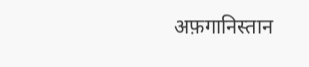अफ़गानिस्तान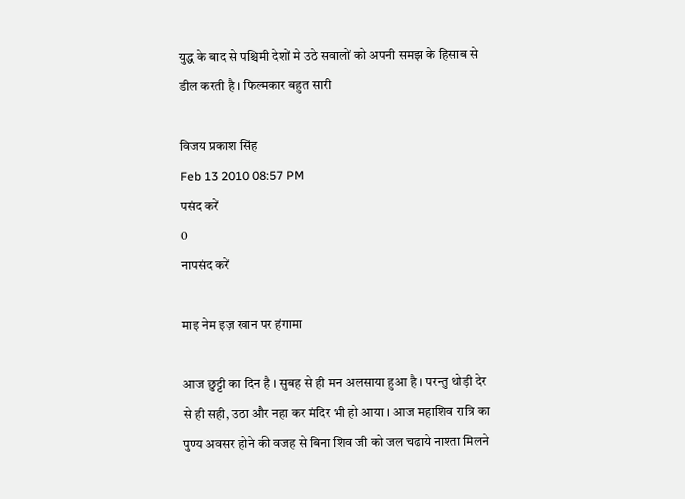युद्ध के बाद से पश्चिमी देशों मे उठे सवालों को अपनी समझ के हिसाब से डील करती है । फिल्मकार बहुत सारी

विजय प्रकाश सिंह
Feb 13 2010 08:57 PM
पसंद करें
0
नापसंद करें

माइ नेम इज़ खान पर हंगामा

आज छुट्टी का दिन है । सुबह से ही मन अलसाया हुआ है । परन्तु थोड़ी देर से ही सही, उठा और नहा कर मंदिर भी हो आया । आज महाशिव रात्रि का पुण्य अवसर होने की वजह से बिना शिव जी को जल चढाये नाश्ता मिलने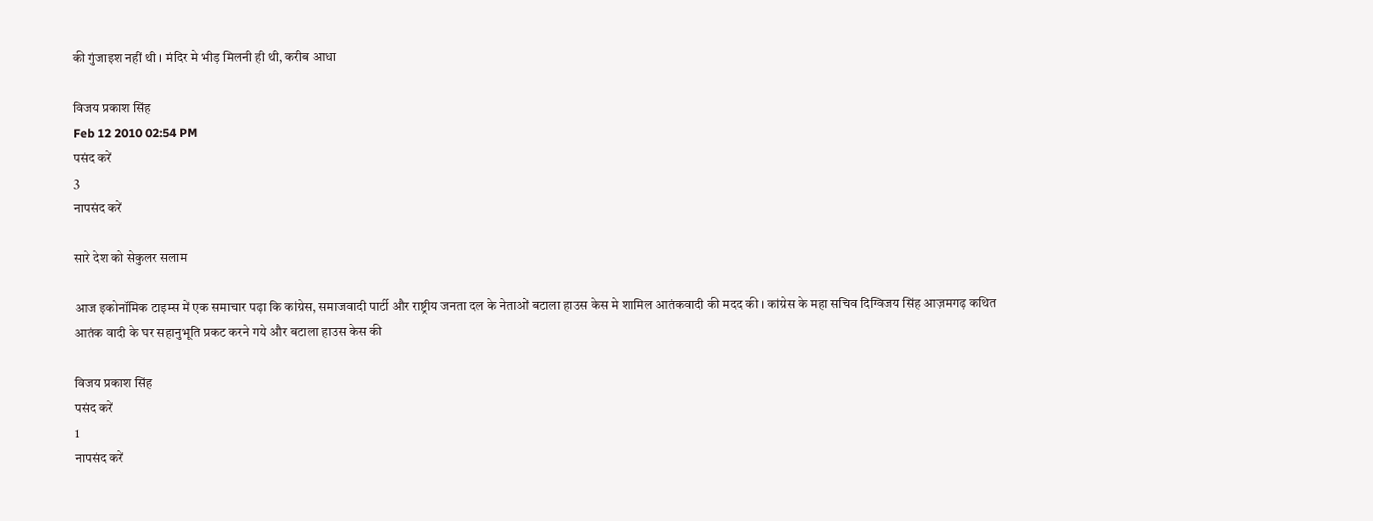की गुंजाइश नहीं थी । मंदिर मे भीड़ मिलनी ही थी, करीब आधा

विजय प्रकाश सिंह
Feb 12 2010 02:54 PM
पसंद करें
3
नापसंद करें

सारे देश को सेकुलर सलाम

आज इकोनॉमिक टाइम्स में एक समाचार पढ़ा कि कांग्रेस, समाजवादी पार्टी और राष्ट्रीय जनता दल के नेताओं बटाला हाउस केस मे शामिल आतंकवादी की मदद की । कांग्रेस के महा सचिव दिग्विजय सिंह आज़मगढ़ कथित आतंक वादी के घर सहानुभूति प्रकट करने गये और बटाला हाउस केस की

विजय प्रकाश सिंह
पसंद करें
1
नापसंद करें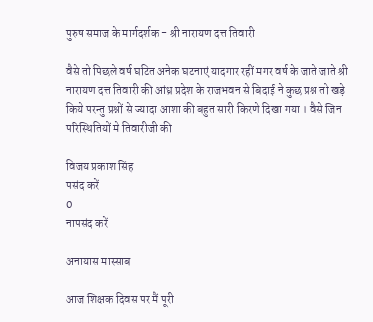पुरुष समाज के मार्गदर्शक - श्री नारायण दत्त तिवारी

वैसे तो पिछले वर्ष घटित अनेक घटनाएं यादगार रहीं मगर वर्ष के जाते जाते श्री नारायण दत्त तिवारी की आंध्र प्रदेश के राजभवन से बिदाई ने कुछ प्रश्न तो खड़े किये परन्तु प्रश्नों से ज्यादा आशा की बहुत सारी किरणे दिखा गया । वैसे जिन परिस्थितियों मे तिवारीजी की

विजय प्रकाश सिंह
पसंद करें
0
नापसंद करें

अनायास मास्साब

आज शिक्षक दिवस पर मैं पूरी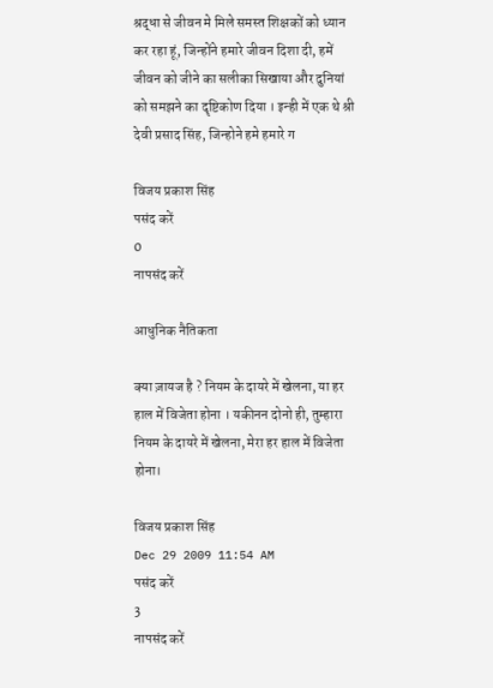श्रद्धा से जीवन मे मिले समस्त शिक्षकों को ध्यान कर रहा हूं, जिन्होंने हमारे जीवन दिशा दी, हमें जीवन को जीने का सलीका सिखाया और दुनियां को समझने का दॄष्टिकोण दिया । इन्ही में एक थे श्री देवी प्रसाद सिंह, जिन्होने हमे हमारे ग

विजय प्रकाश सिंह
पसंद करें
0
नापसंद करें

आधुनिक नैतिकता

क्या ज़ायज है ? नियम के दायरे में खेलना, या हर हाल में विजेता होना । यकीनन दोनो ही, तुम्हारा नियम के दायरे में खेलना, मेरा हर हाल में विजेता होना।

विजय प्रकाश सिंह
Dec 29 2009 11:54 AM
पसंद करें
3
नापसंद करें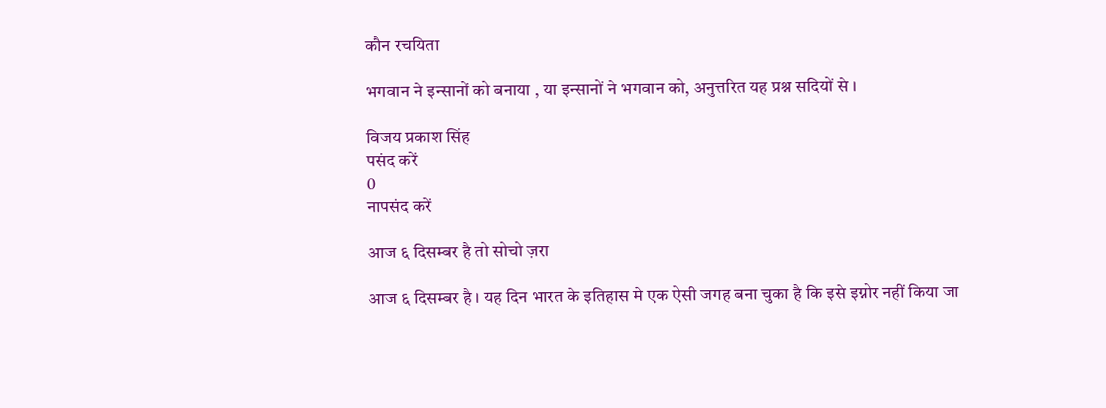कौन रचयिता

भगवान ने इन्सानों को बनाया , या इन्सानों ने भगवान को, अनुत्तरित यह प्रश्न सदियों से ।

विजय प्रकाश सिंह
पसंद करें
0
नापसंद करें

आज ६ दिसम्बर है तो सोचो ज़रा

आज ६ दिसम्बर है । यह दिन भारत के इतिहास मे एक ऐसी जगह बना चुका है कि इसे इग्नोर नहीं किया जा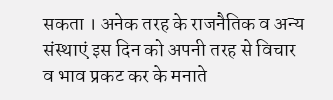सकता । अनेक तरह के राजनैतिक व अन्य संस्थाएं इस दिन को अपनी तरह से विचार व भाव प्रकट कर के मनाते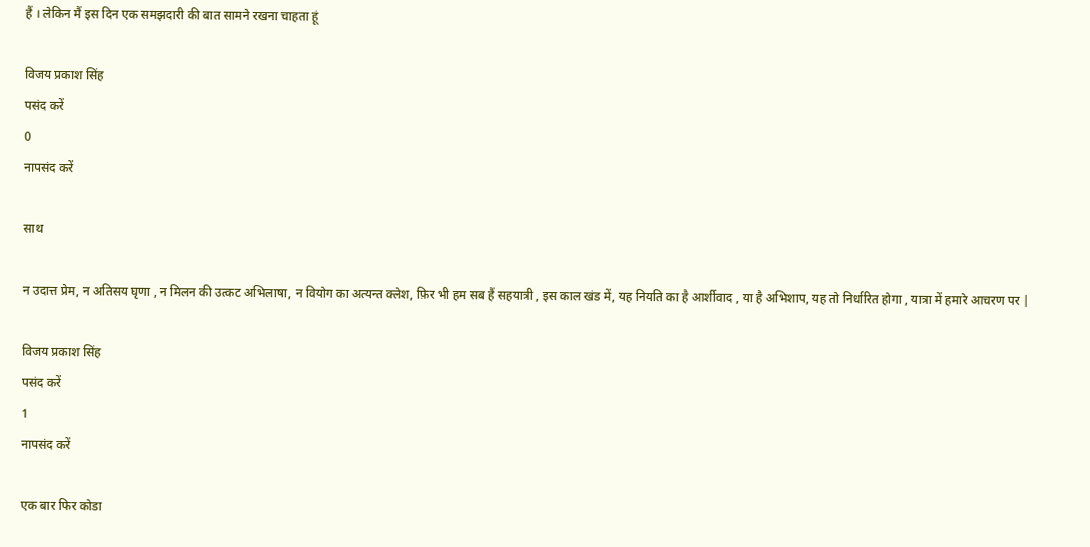हैं । लेकिन मैं इस दिन एक समझदारी की बात सामने रखना चाहता हूं

विजय प्रकाश सिंह
पसंद करें
0
नापसंद करें

साथ

न उदात्त प्रेम, न अतिसय घृणा , न मिलन की उत्कट अभिलाषा, न वियोग का अत्यन्त क्लेश, फ़िर भी हम सब हैं सहयात्री , इस काल खंड में, यह नियति का है आर्शीवाद , या है अभिशाप, यह तो निर्धारित होगा , यात्रा में हमारे आचरण पर |

विजय प्रकाश सिंह
पसंद करें
1
नापसंद करें

एक बार फिर कोडा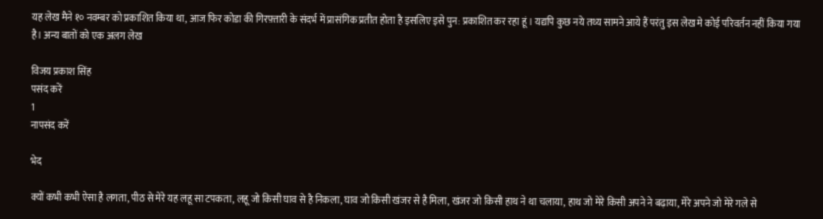यह लेख मैने १० नवम्बर को प्रकाशित किया था, आज फिर कोडा की गिरफ़्तारी के संदर्भ में प्रासंगिक प्रतीत होता है इसलिए इसे पुन: प्रकाशित कर रहा हूं । यद्यपि कुछ नये तथ्य सामने आये हैं परंतु इस लेख मे कोई परिवर्तन नहीं किया गया है। अन्य बातों को एक अलग लेख

विजय प्रकाश सिंह
पसंद करें
1
नापसंद करें

भेद

क्यों कभी कभी ऐसा है लगता, पीठ से मेरे यह लहू सा टपकता, लहू जो किसी घाव से है निकला, घाव जो किसी खंजर से है मिला, खंजर जो किसी हाथ ने था चलाया, हाथ जो मेरे किसी अपने ने बढ़ाया, मेरे अपने जो मेरे गले से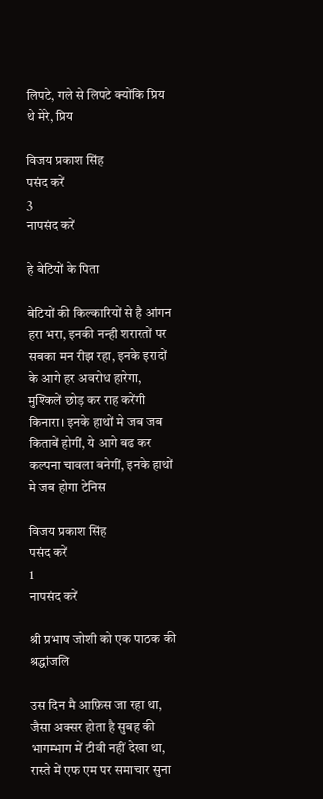लिपटे, गले से लिपटे क्योंकि प्रिय थे मेरे, प्रिय

विजय प्रकाश सिंह
पसंद करें
3
नापसंद करें

हे बेटियों के पिता

बेटियों की किल्कारियों से है आंगन हरा भरा, इनकी नन्ही शरारतों पर सबका मन रीझ रहा, इनके इरादों के आगे हर अवरोध हारेगा, मुश्किलें छोड़ कर राह करेंगी किनारा। इनके हाथों मे जब जब किताबें होगीं, ये आगे बढ कर कल्पना चावला बनेगीं, इनके हाथों मे जब होगा टेनिस

विजय प्रकाश सिंह
पसंद करें
1
नापसंद करें

श्री प्रभाष जोशी को एक पाठक की श्रद्धांजलि

उस दिन मै आफ़िस जा रहा था, जैसा अक्सर होता है सुबह की भागम्भाग में टीवी नहीं देखा था, रास्ते में एफ एम पर समाचार सुना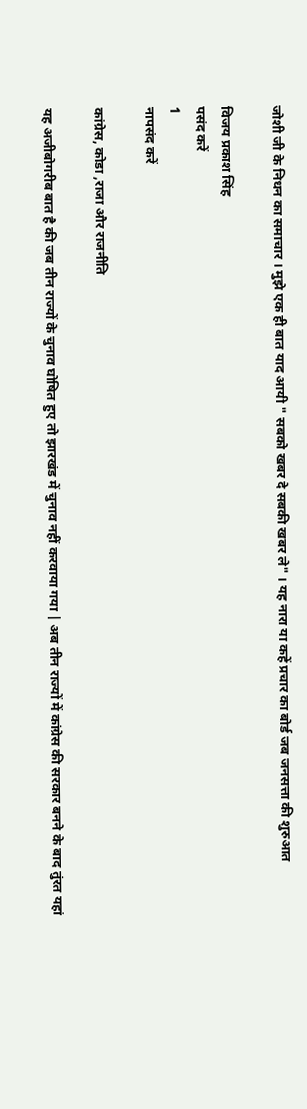जोशी जी के निधन का समाचार । मुझे एक ही बात याद आयी " सबको खबर दे सबकी खबर ले" । यह नारा या कहें प्रचार का बोर्ड जब जनसत्ता की शुरुआत

विजय प्रकाश सिंह
पसंद करें
1
नापसंद करें

कांग्रेस, कोडा ,राजा और राजनीति

यह अजीबोगरीब बात है की जब तीन राज्यों के चुनाव घोषित हुए तो झारखंड में चुनाव नहीं करवाया गया | अब तीन राज्यों में कांग्रेस की सरकार बनने के बाद तुंरत यहां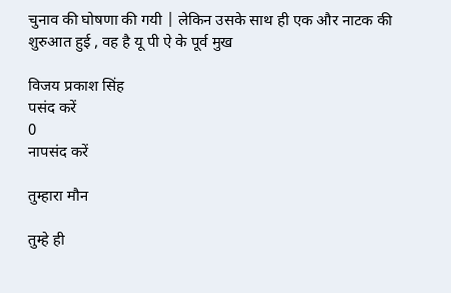चुनाव की घोषणा की गयी | लेकिन उसके साथ ही एक और नाटक की शुरुआत हुई , वह है यू पी ऐ के पूर्व मुख

विजय प्रकाश सिंह
पसंद करें
0
नापसंद करें

तुम्हारा मौन

तुम्हे ही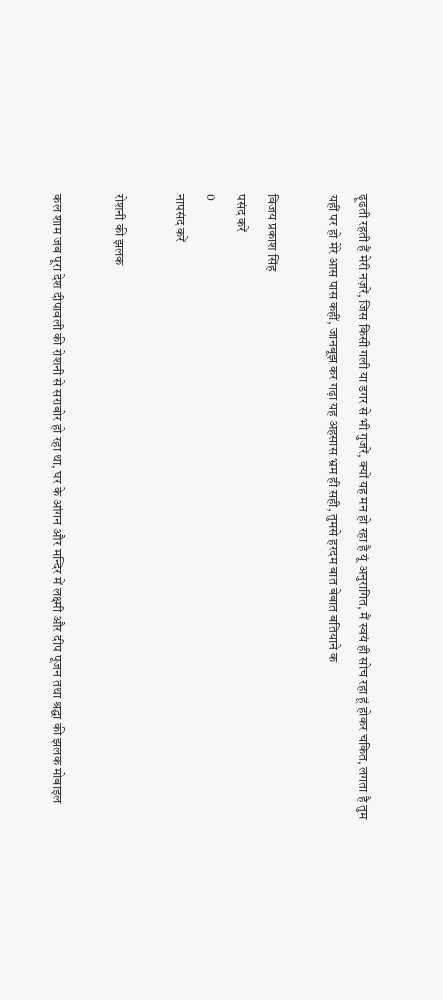ढ़ूढती रहती हैं मेरी नज़रें, जिस किसी गली या डगर से भी गुजरें, क्यों यह मन हो रहा है यूं अनुरागित, मैं स्वयं ही सोच रहा हूं होकर चकित, लगता है तुम यहीं पर हो मेरे आस पास कहीं, जानबूझ कर गढ़ा यह अहसास भ्रम ही सही, तुमसे हरदम बात बेबात बतियाने क

विजय प्रकाश सिंह
पसंद करें
0
नापसंद करें

रोशनी की झलक

कल शाम जब पूरा देश दीपावली की रोशनी से सराबोर हो रहा था, घर के आंगन और मन्दिर में लक्ष्मी और दीप पूजन तथा श्रद्घा की झलक मोबाइल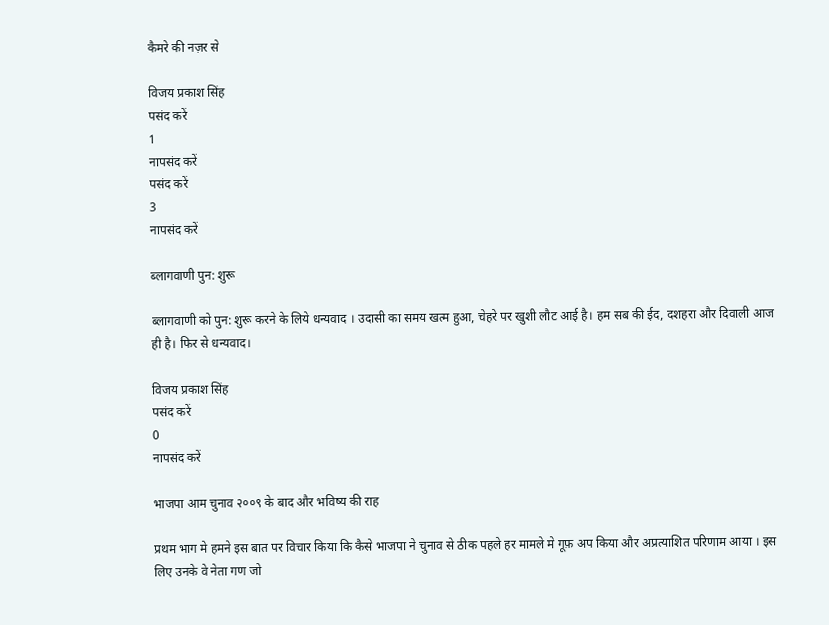कैमरे की नज़र से

विजय प्रकाश सिंह
पसंद करें
1
नापसंद करें
पसंद करें
3
नापसंद करें

ब्लागवाणी पुन: शुरू

ब्लागवाणी को पुन: शुरू करने के लिये धन्यवाद । उदासी का समय खत्म हुआ, चेहरे पर खुशी लौट आई है। हम सब की ईद, दशहरा और दिवाली आज ही है। फिर से धन्यवाद।

विजय प्रकाश सिंह
पसंद करें
0
नापसंद करें

भाजपा आम चुनाव २००९ के बाद और भविष्य की राह

प्रथम भाग मे हमने इस बात पर विचार किया कि कैसे भाजपा ने चुनाव से ठीक पहले हर मामले मे गूफ़ अप किया और अप्रत्याशित परिणाम आया । इस लिए उनके वे नेता गण जो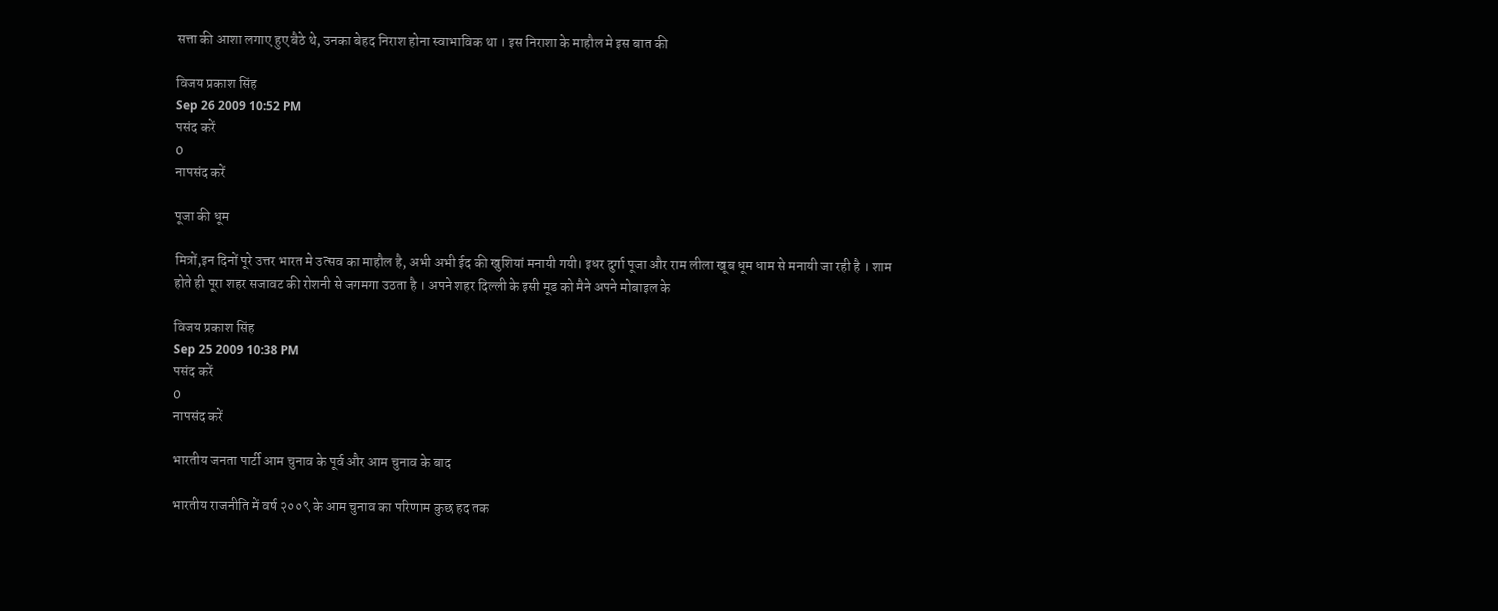सत्ता की आशा लगाए हुए बैठे थे, उनका बेहद निराश होना स्वाभाविक था । इस निराशा के माहौल मे इस बात की

विजय प्रकाश सिंह
Sep 26 2009 10:52 PM
पसंद करें
0
नापसंद करें

पूजा की धूम

मित्रों,इन दिनों पूरे उत्तर भारत मे उत्सव का माहौल है, अभी अभी ईद की खुशियां मनायी गयी। इधर दुर्गा पूजा और राम लीला खूब धूम धाम से मनायी जा रही है । शाम होते ही पूरा शहर सजावट की रोशनी से जगमगा उठता है । अपने शहर दिल्ली के इसी मूड को मैने अपने मोबाइल के

विजय प्रकाश सिंह
Sep 25 2009 10:38 PM
पसंद करें
0
नापसंद करें

भारतीय जनता पार्टी आम चुनाव के पूर्व और आम चुनाव के बाद

भारतीय राजनीति में वर्ष २००९ के आम चुनाव का परिणाम कुछ हद तक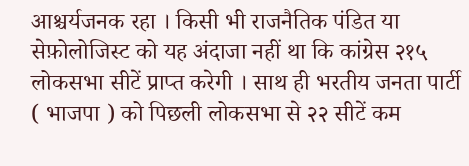आश्चर्यजनक रहा । किसी भी राजनैतिक पंडित या सेफ़ोलोजिस्ट को यह अंदाजा नहीं था कि कांग्रेस २१५ लोकसभा सीटें प्राप्त करेगी । साथ ही भरतीय जनता पार्टी ( भाजपा ) को पिछली लोकसभा से २२ सीटें कम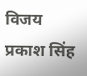विजय प्रकाश सिंह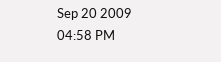Sep 20 2009 04:58 PM